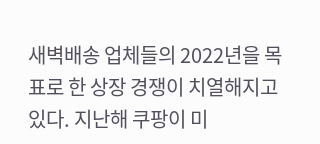새벽배송 업체들의 2022년을 목표로 한 상장 경쟁이 치열해지고 있다. 지난해 쿠팡이 미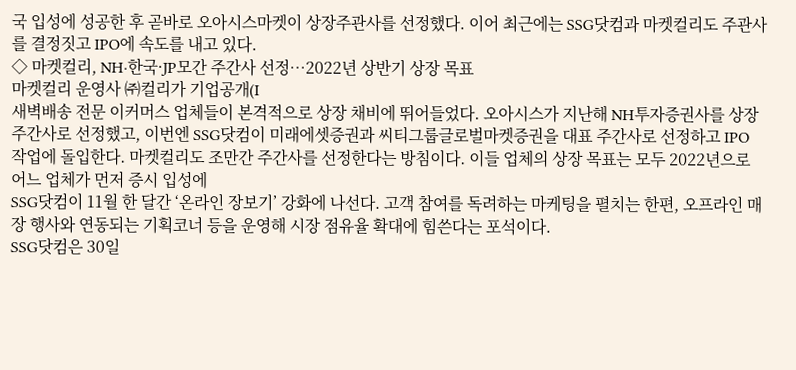국 입성에 성공한 후 곧바로 오아시스마켓이 상장주관사를 선정했다. 이어 최근에는 SSG닷컴과 마켓컬리도 주관사를 결정짓고 IPO에 속도를 내고 있다.
◇ 마켓컬리, NH·한국·JP모간 주간사 선정…2022년 상반기 상장 목표
마켓컬리 운영사 ㈜컬리가 기업공개(I
새벽배송 전문 이커머스 업체들이 본격적으로 상장 채비에 뛰어들었다. 오아시스가 지난해 NH투자증권사를 상장 주간사로 선정했고, 이번엔 SSG닷컴이 미래에셋증권과 씨티그룹글로벌마켓증권을 대표 주간사로 선정하고 IPO 작업에 돌입한다. 마켓컬리도 조만간 주간사를 선정한다는 방침이다. 이들 업체의 상장 목표는 모두 2022년으로 어느 업체가 먼저 증시 입성에
SSG닷컴이 11월 한 달간 ‘온라인 장보기’ 강화에 나선다. 고객 참여를 독려하는 마케팅을 펼치는 한편, 오프라인 매장 행사와 연동되는 기획코너 등을 운영해 시장 점유율 확대에 힘쓴다는 포석이다.
SSG닷컴은 30일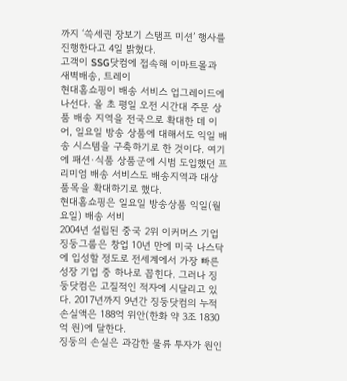까지 ‘쓱세권 장보기 스탬프 미션’ 행사를 진행한다고 4일 밝혔다.
고객이 SSG닷컴에 접속해 이마트몰과 새벽배송, 트레이
현대홈쇼핑이 배송 서비스 업그레이드에 나선다. 올 초 평일 오전 시간대 주문 상품 배송 지역을 전국으로 확대한 데 이어, 일요일 방송 상품에 대해서도 익일 배송 시스템을 구축하기로 한 것이다. 여기에 패션·식품 상품군에 시범 도입했던 프리미엄 배송 서비스도 배송지역과 대상 품목을 확대하기로 했다.
현대홈쇼핑은 일요일 방송상품 익일(월요일) 배송 서비
2004년 설립된 중국 2위 이커머스 기업 징둥그룹은 창업 10년 만에 미국 나스닥에 입성할 정도로 전세계에서 가장 빠른 성장 기업 중 하나로 꼽힌다. 그러나 징둥닷컴은 고질적인 적자에 시달리고 있다. 2017년까지 9년간 징둥닷컴의 누적 손실액은 188억 위안(한화 약 3조 1830억 원)에 달한다.
징둥의 손실은 과감한 물류 투자가 원인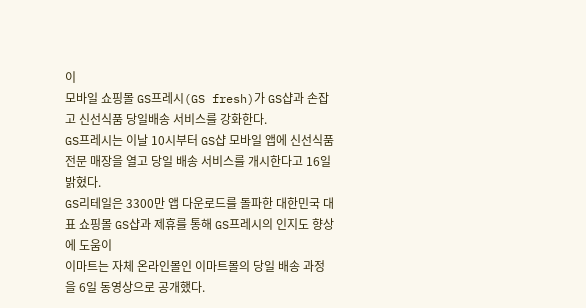이
모바일 쇼핑몰 GS프레시(GS fresh)가 GS샵과 손잡고 신선식품 당일배송 서비스를 강화한다.
GS프레시는 이날 10시부터 GS샵 모바일 앱에 신선식품 전문 매장을 열고 당일 배송 서비스를 개시한다고 16일 밝혔다.
GS리테일은 3300만 앱 다운로드를 돌파한 대한민국 대표 쇼핑몰 GS샵과 제휴를 통해 GS프레시의 인지도 향상에 도움이
이마트는 자체 온라인몰인 이마트몰의 당일 배송 과정을 6일 동영상으로 공개했다.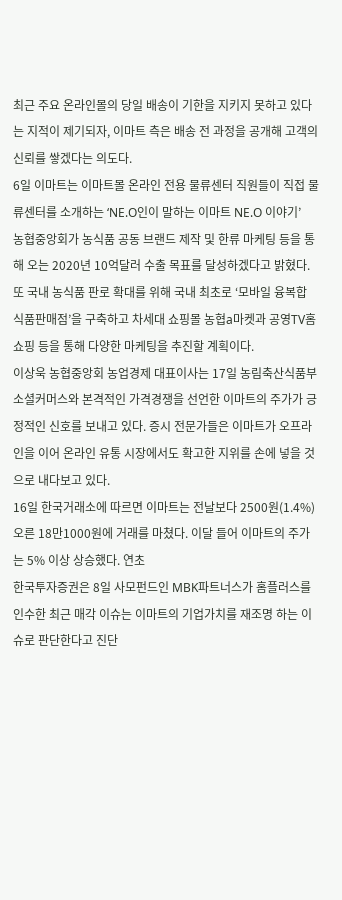최근 주요 온라인몰의 당일 배송이 기한을 지키지 못하고 있다는 지적이 제기되자, 이마트 측은 배송 전 과정을 공개해 고객의 신뢰를 쌓겠다는 의도다.
6일 이마트는 이마트몰 온라인 전용 물류센터 직원들이 직접 물류센터를 소개하는 ‘NE.O인이 말하는 이마트 NE.O 이야기’
농협중앙회가 농식품 공동 브랜드 제작 및 한류 마케팅 등을 통해 오는 2020년 10억달러 수출 목표를 달성하겠다고 밝혔다. 또 국내 농식품 판로 확대를 위해 국내 최초로 ‘모바일 융복합 식품판매점’을 구축하고 차세대 쇼핑몰 농협a마켓과 공영TV홈쇼핑 등을 통해 다양한 마케팅을 추진할 계획이다.
이상욱 농협중앙회 농업경제 대표이사는 17일 농림축산식품부
소셜커머스와 본격적인 가격경쟁을 선언한 이마트의 주가가 긍정적인 신호를 보내고 있다. 증시 전문가들은 이마트가 오프라인을 이어 온라인 유통 시장에서도 확고한 지위를 손에 넣을 것으로 내다보고 있다.
16일 한국거래소에 따르면 이마트는 전날보다 2500원(1.4%) 오른 18만1000원에 거래를 마쳤다. 이달 들어 이마트의 주가는 5% 이상 상승했다. 연초
한국투자증권은 8일 사모펀드인 MBK파트너스가 홈플러스를 인수한 최근 매각 이슈는 이마트의 기업가치를 재조명 하는 이슈로 판단한다고 진단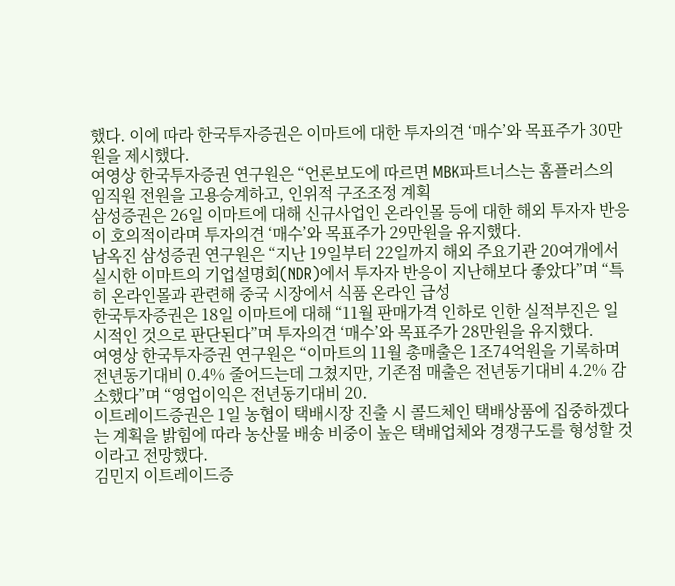했다. 이에 따라 한국투자증권은 이마트에 대한 투자의견 ‘매수’와 목표주가 30만원을 제시했다.
여영상 한국투자증권 연구원은 “언론보도에 따르면 MBK파트너스는 홈플러스의 임직원 전원을 고용승계하고, 인위적 구조조정 계획
삼성증권은 26일 이마트에 대해 신규사업인 온라인몰 등에 대한 해외 투자자 반응이 호의적이라며 투자의견 ‘매수’와 목표주가 29만원을 유지했다.
남옥진 삼성증권 연구원은 “지난 19일부터 22일까지 해외 주요기관 20여개에서 실시한 이마트의 기업설명회(NDR)에서 투자자 반응이 지난해보다 좋았다”며 “특히 온라인몰과 관련해 중국 시장에서 식품 온라인 급성
한국투자증권은 18일 이마트에 대해 “11월 판매가격 인하로 인한 실적부진은 일시적인 것으로 판단된다”며 투자의견 ‘매수’와 목표주가 28만원을 유지했다.
여영상 한국투자증권 연구원은 “이마트의 11월 총매출은 1조74억원을 기록하며 전년동기대비 0.4% 줄어드는데 그쳤지만, 기존점 매출은 전년동기대비 4.2% 감소했다”며 “영업이익은 전년동기대비 20.
이트레이드증권은 1일 농협이 택배시장 진출 시 콜드체인 택배상품에 집중하겠다는 계획을 밝힘에 따라 농산물 배송 비중이 높은 택배업체와 경쟁구도를 형성할 것이라고 전망했다.
김민지 이트레이드증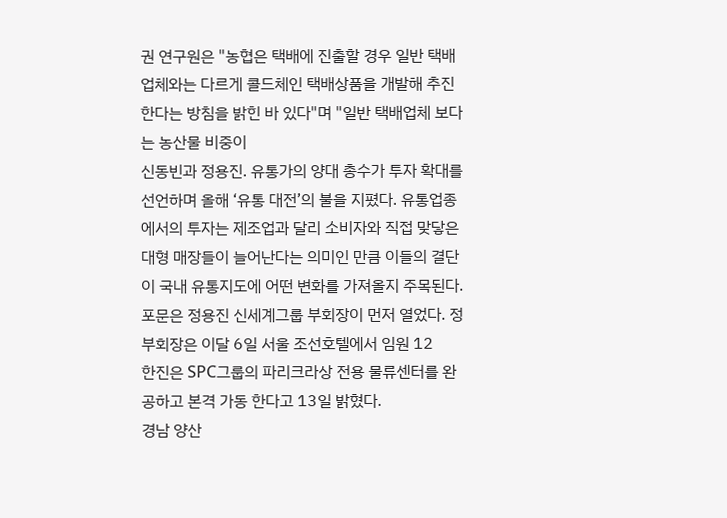권 연구원은 "농협은 택배에 진출할 경우 일반 택배업체와는 다르게 콜드체인 택배상품을 개발해 추진한다는 방침을 밝힌 바 있다"며 "일반 택배업체 보다는 농산물 비중이
신동빈과 정용진. 유통가의 양대 총수가 투자 확대를 선언하며 올해 ‘유통 대전’의 불을 지폈다. 유통업종에서의 투자는 제조업과 달리 소비자와 직접 맞닿은 대형 매장들이 늘어난다는 의미인 만큼 이들의 결단이 국내 유통지도에 어떤 변화를 가져올지 주목된다.
포문은 정용진 신세계그룹 부회장이 먼저 열었다. 정 부회장은 이달 6일 서울 조선호텔에서 임원 12
한진은 SPC그룹의 파리크라상 전용 물류센터를 완공하고 본격 가동 한다고 13일 밝혔다.
경남 양산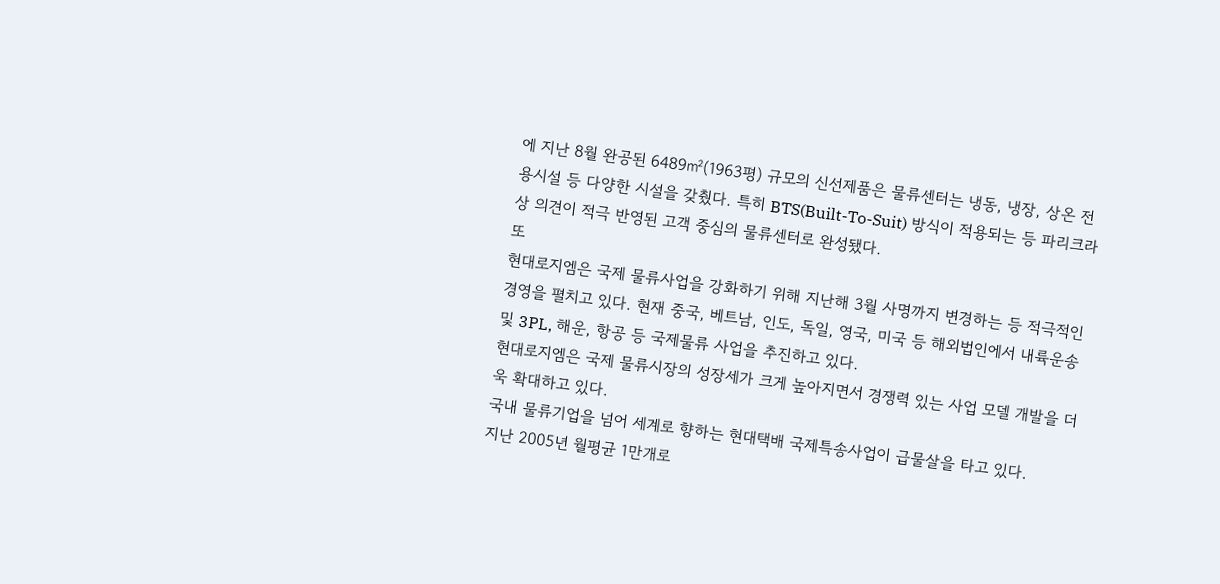에 지난 8월 완공된 6489㎡(1963평) 규모의 신선제품은 물류센터는 냉동, 냉장, 상온 전용시설 등 다양한 시설을 갖췄다. 특히 BTS(Built-To-Suit) 방식이 적용되는 등 파리크라상 의견이 적극 반영된 고객 중심의 물류센터로 완성됐다.
또
현대로지엠은 국제 물류사업을 강화하기 위해 지난해 3월 사명까지 변경하는 등 적극적인 경영을 펼치고 있다. 현재 중국, 베트남, 인도, 독일, 영국, 미국 등 해외법인에서 내륙운송 및 3PL, 해운, 항공 등 국제물류 사업을 추진하고 있다.
현대로지엠은 국제 물류시장의 성장세가 크게 높아지면서 경쟁력 있는 사업 모델 개발을 더욱 확대하고 있다.
국내 물류기업을 넘어 세계로 향하는 현대택배 국제특송사업이 급물살을 타고 있다.
지난 2005년 월평균 1만개로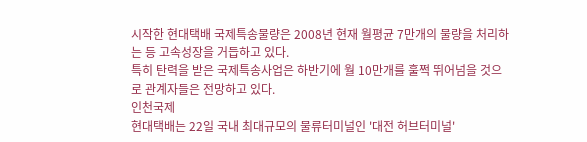시작한 현대택배 국제특송물량은 2008년 현재 월평균 7만개의 물량을 처리하는 등 고속성장을 거듭하고 있다.
특히 탄력을 받은 국제특송사업은 하반기에 월 10만개를 훌쩍 뛰어넘을 것으로 관계자들은 전망하고 있다.
인천국제
현대택배는 22일 국내 최대규모의 물류터미널인 '대전 허브터미널'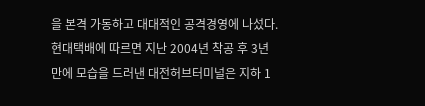을 본격 가동하고 대대적인 공격경영에 나섰다.
현대택배에 따르면 지난 2004년 착공 후 3년 만에 모습을 드러낸 대전허브터미널은 지하 1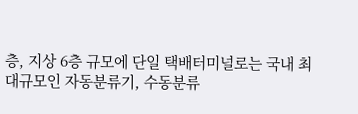층, 지상 6층 규모에 단일 택배터미널로는 국내 최대규모인 자동분류기, 수동분류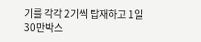기를 각각 2기씩 탑재하고 1일 30만박스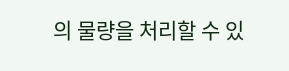의 물량을 처리할 수 있